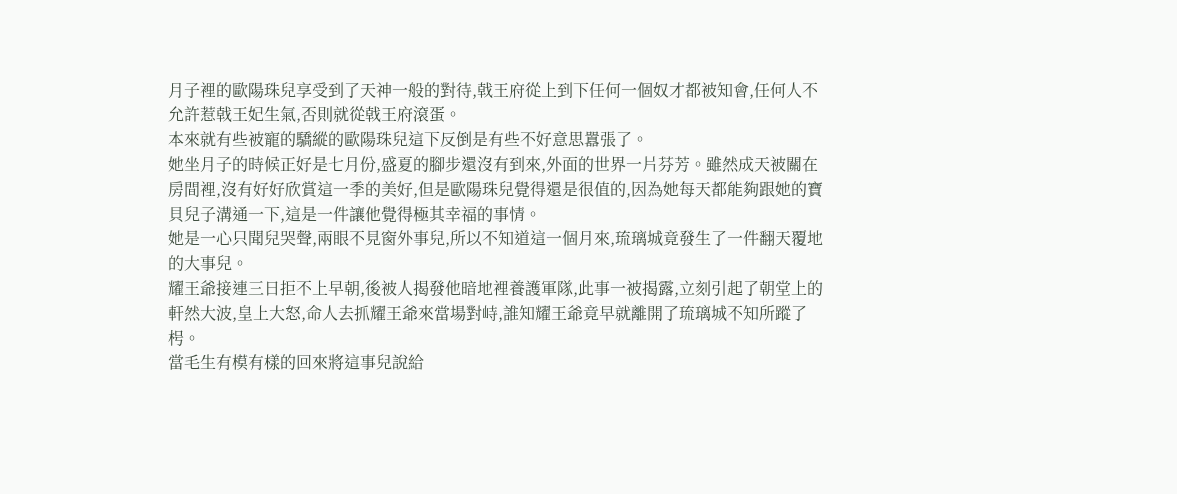月子裡的歐陽珠兒享受到了天神一般的對待,戟王府從上到下任何一個奴才都被知會,任何人不允許惹戟王妃生氣,否則就從戟王府滾蛋。
本來就有些被寵的驕縱的歐陽珠兒這下反倒是有些不好意思囂張了。
她坐月子的時候正好是七月份,盛夏的腳步還沒有到來,外面的世界一片芬芳。雖然成天被關在房間裡,沒有好好欣賞這一季的美好,但是歐陽珠兒覺得還是很值的,因為她每天都能夠跟她的寶貝兒子溝通一下,這是一件讓他覺得極其幸福的事情。
她是一心只聞兒哭聲,兩眼不見窗外事兒,所以不知道這一個月來,琉璃城竟發生了一件翻天覆地的大事兒。
耀王爺接連三日拒不上早朝,後被人揭發他暗地裡養護軍隊,此事一被揭露,立刻引起了朝堂上的軒然大波,皇上大怒,命人去抓耀王爺來當場對峙,誰知耀王爺竟早就離開了琉璃城不知所蹤了枵。
當毛生有模有樣的回來將這事兒說給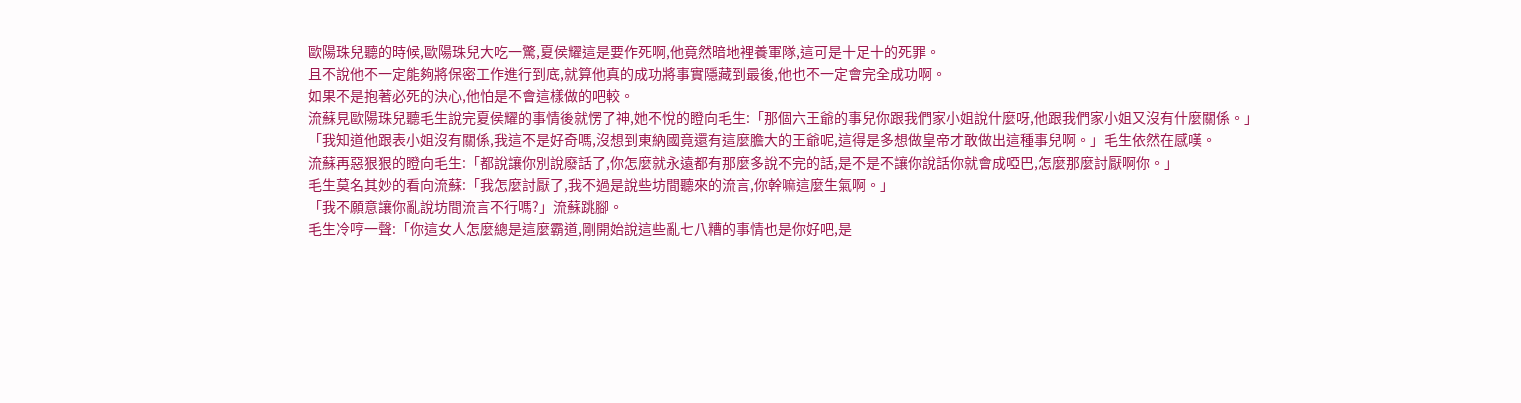歐陽珠兒聽的時候,歐陽珠兒大吃一驚,夏侯耀這是要作死啊,他竟然暗地裡養軍隊,這可是十足十的死罪。
且不說他不一定能夠將保密工作進行到底,就算他真的成功將事實隱藏到最後,他也不一定會完全成功啊。
如果不是抱著必死的決心,他怕是不會這樣做的吧較。
流蘇見歐陽珠兒聽毛生說完夏侯耀的事情後就愣了神,她不悅的瞪向毛生:「那個六王爺的事兒你跟我們家小姐說什麼呀,他跟我們家小姐又沒有什麼關係。」
「我知道他跟表小姐沒有關係,我這不是好奇嗎,沒想到東納國竟還有這麼膽大的王爺呢,這得是多想做皇帝才敢做出這種事兒啊。」毛生依然在感嘆。
流蘇再惡狠狠的瞪向毛生:「都說讓你別說廢話了,你怎麼就永遠都有那麼多說不完的話,是不是不讓你說話你就會成啞巴,怎麼那麼討厭啊你。」
毛生莫名其妙的看向流蘇:「我怎麼討厭了,我不過是說些坊間聽來的流言,你幹嘛這麼生氣啊。」
「我不願意讓你亂說坊間流言不行嗎?」流蘇跳腳。
毛生冷哼一聲:「你這女人怎麼總是這麼霸道,剛開始說這些亂七八糟的事情也是你好吧,是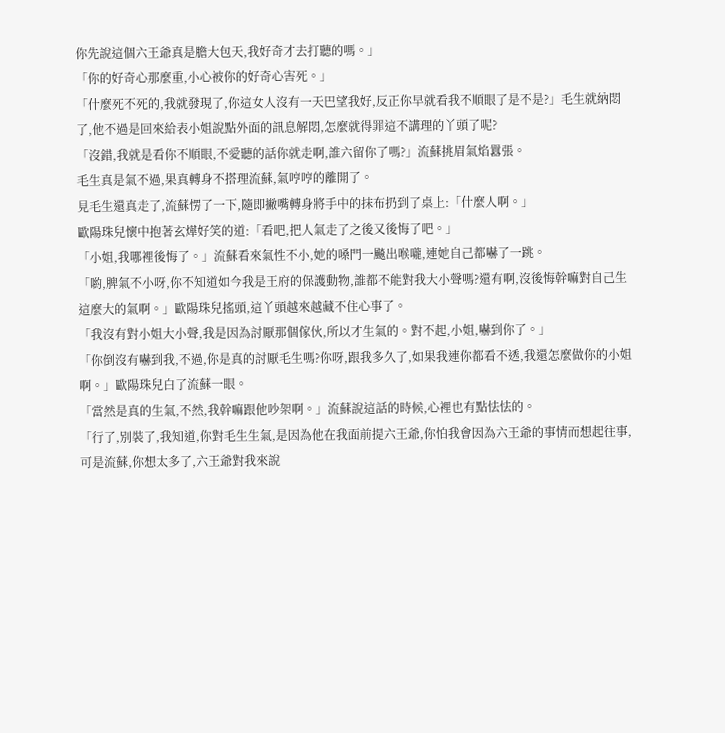你先說這個六王爺真是膽大包天,我好奇才去打聽的嗎。」
「你的好奇心那麼重,小心被你的好奇心害死。」
「什麼死不死的,我就發現了,你這女人沒有一天巴望我好,反正你早就看我不順眼了是不是?」毛生就納悶了,他不過是回來給表小姐說點外面的訊息解悶,怎麼就得罪這不講理的丫頭了呢?
「沒錯,我就是看你不順眼,不愛聽的話你就走啊,誰六留你了嗎?」流蘇挑眉氣焰囂張。
毛生真是氣不過,果真轉身不搭理流蘇,氣哼哼的離開了。
見毛生還真走了,流蘇愣了一下,隨即撇嘴轉身將手中的抹布扔到了桌上:「什麼人啊。」
歐陽珠兒懷中抱著玄燁好笑的道:「看吧,把人氣走了之後又後悔了吧。」
「小姐,我哪裡後悔了。」流蘇看來氣性不小,她的嗓門一飈出喉嚨,連她自己都嚇了一跳。
「喲,脾氣不小呀,你不知道如今我是王府的保護動物,誰都不能對我大小聲嗎?還有啊,沒後悔幹嘛對自己生這麼大的氣啊。」歐陽珠兒搖頭,這丫頭越來越藏不住心事了。
「我沒有對小姐大小聲,我是因為討厭那個傢伙,所以才生氣的。對不起,小姐,嚇到你了。」
「你倒沒有嚇到我,不過,你是真的討厭毛生嗎?你呀,跟我多久了,如果我連你都看不透,我還怎麼做你的小姐啊。」歐陽珠兒白了流蘇一眼。
「當然是真的生氣,不然,我幹嘛跟他吵架啊。」流蘇說這話的時候,心裡也有點怯怯的。
「行了,別裝了,我知道,你對毛生生氣,是因為他在我面前提六王爺,你怕我會因為六王爺的事情而想起往事,可是流蘇,你想太多了,六王爺對我來說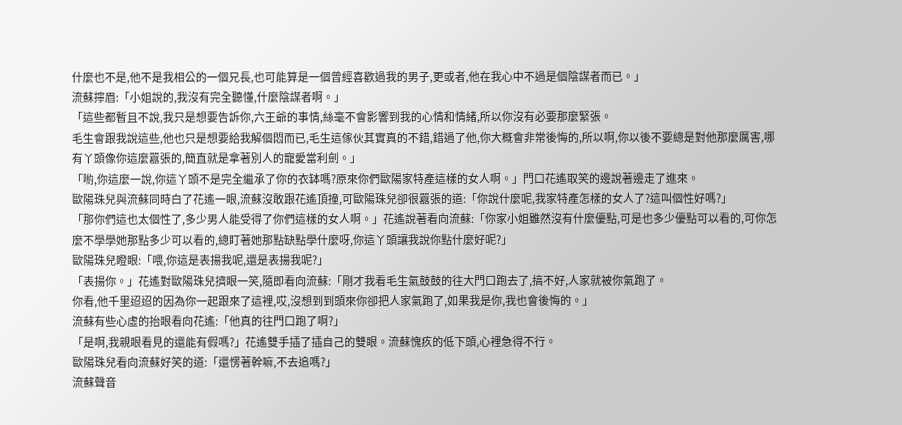什麼也不是,他不是我相公的一個兄長,也可能算是一個曾經喜歡過我的男子,更或者,他在我心中不過是個陰謀者而已。」
流蘇擰眉:「小姐說的,我沒有完全聽懂,什麼陰謀者啊。」
「這些都暫且不說,我只是想要告訴你,六王爺的事情,絲毫不會影響到我的心情和情緒,所以你沒有必要那麼緊張。
毛生會跟我說這些,他也只是想要給我解個悶而已,毛生這傢伙其實真的不錯,錯過了他,你大概會非常後悔的,所以啊,你以後不要總是對他那麼厲害,哪有丫頭像你這麼囂張的,簡直就是拿著別人的寵愛當利劍。」
「喲,你這麼一說,你這丫頭不是完全繼承了你的衣缽嗎?原來你們歐陽家特產這樣的女人啊。」門口花遙取笑的邊說著邊走了進來。
歐陽珠兒與流蘇同時白了花遙一眼,流蘇沒敢跟花遙頂撞,可歐陽珠兒卻很囂張的道:「你說什麼呢,我家特產怎樣的女人了?這叫個性好嗎?」
「那你們這也太個性了,多少男人能受得了你們這樣的女人啊。」花遙說著看向流蘇:「你家小姐雖然沒有什麼優點,可是也多少優點可以看的,可你怎麼不學學她那點多少可以看的,總盯著她那點缺點學什麼呀,你這丫頭讓我說你點什麼好呢?」
歐陽珠兒瞪眼:「喂,你這是表揚我呢,還是表揚我呢?」
「表揚你。」花遙對歐陽珠兒擠眼一笑,隨即看向流蘇:「剛才我看毛生氣鼓鼓的往大門口跑去了,搞不好,人家就被你氣跑了。
你看,他千里迢迢的因為你一起跟來了這裡,哎,沒想到到頭來你卻把人家氣跑了,如果我是你,我也會後悔的。」
流蘇有些心虛的抬眼看向花遙:「他真的往門口跑了啊?」
「是啊,我親眼看見的還能有假嗎?」花遙雙手插了插自己的雙眼。流蘇愧疚的低下頭,心裡急得不行。
歐陽珠兒看向流蘇好笑的道:「還愣著幹嘛,不去追嗎?」
流蘇聲音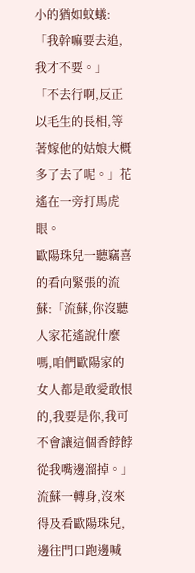小的猶如蚊蟻:「我幹嘛要去追,我才不要。」
「不去行啊,反正以毛生的長相,等著嫁他的姑娘大概多了去了呢。」花遙在一旁打馬虎眼。
歐陽珠兒一聽竊喜的看向緊張的流蘇:「流蘇,你沒聽人家花遙說什麼嗎,咱們歐陽家的女人都是敢愛敢恨的,我要是你,我可不會讓這個香餑餑從我嘴邊溜掉。」
流蘇一轉身,沒來得及看歐陽珠兒,邊往門口跑邊喊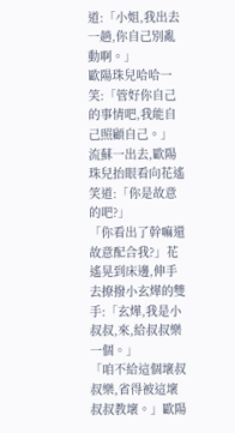道:「小姐,我出去一趟,你自己別亂動啊。」
歐陽珠兒哈哈一笑:「管好你自己的事情吧,我能自己照顧自己。」
流蘇一出去,歐陽珠兒抬眼看向花遙笑道:「你是故意的吧?」
「你看出了幹嘛還故意配合我?」花遙晃到床邊,伸手去撩撥小玄燁的雙手:「玄燁,我是小叔叔,來,給叔叔樂一個。」
「咱不給這個壞叔叔樂,省得被這壞叔叔教壞。」歐陽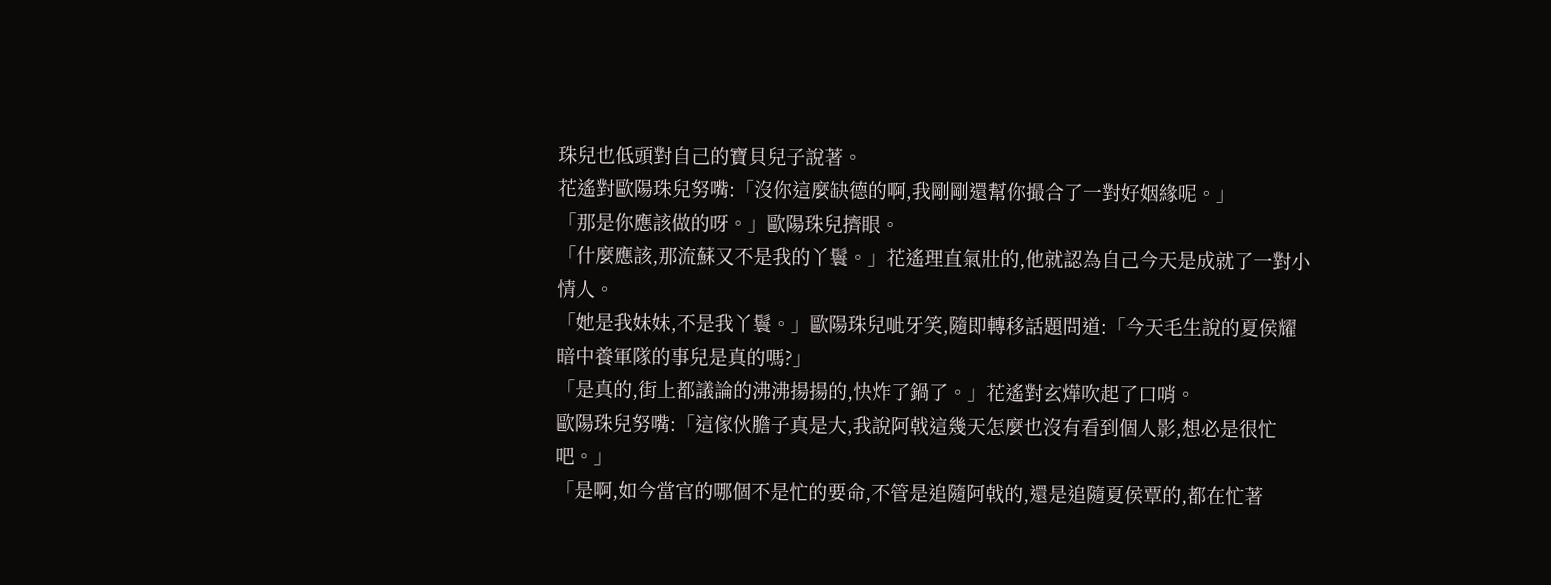珠兒也低頭對自己的寶貝兒子說著。
花遙對歐陽珠兒努嘴:「沒你這麼缺德的啊,我剛剛還幫你撮合了一對好姻緣呢。」
「那是你應該做的呀。」歐陽珠兒擠眼。
「什麼應該,那流蘇又不是我的丫鬟。」花遙理直氣壯的,他就認為自己今天是成就了一對小情人。
「她是我妹妹,不是我丫鬟。」歐陽珠兒呲牙笑,隨即轉移話題問道:「今天毛生說的夏侯耀暗中養軍隊的事兒是真的嗎?」
「是真的,街上都議論的沸沸揚揚的,快炸了鍋了。」花遙對玄燁吹起了口哨。
歐陽珠兒努嘴:「這傢伙膽子真是大,我說阿戟這幾天怎麼也沒有看到個人影,想必是很忙吧。」
「是啊,如今當官的哪個不是忙的要命,不管是追隨阿戟的,還是追隨夏侯覃的,都在忙著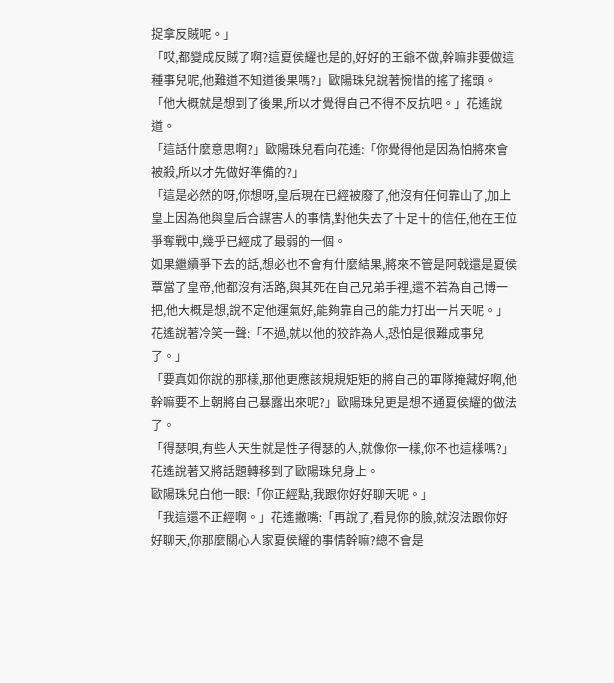捉拿反賊呢。」
「哎,都變成反賊了啊?這夏侯耀也是的,好好的王爺不做,幹嘛非要做這種事兒呢,他難道不知道後果嗎?」歐陽珠兒說著惋惜的搖了搖頭。
「他大概就是想到了後果,所以才覺得自己不得不反抗吧。」花遙說道。
「這話什麼意思啊?」歐陽珠兒看向花遙:「你覺得他是因為怕將來會被殺,所以才先做好準備的?」
「這是必然的呀,你想呀,皇后現在已經被廢了,他沒有任何靠山了,加上皇上因為他與皇后合謀害人的事情,對他失去了十足十的信任,他在王位爭奪戰中,幾乎已經成了最弱的一個。
如果繼續爭下去的話,想必也不會有什麼結果,將來不管是阿戟還是夏侯覃當了皇帝,他都沒有活路,與其死在自己兄弟手裡,還不若為自己博一把,他大概是想,說不定他運氣好,能夠靠自己的能力打出一片天呢。」花遙說著冷笑一聲:「不過,就以他的狡詐為人,恐怕是很難成事兒了。」
「要真如你說的那樣,那他更應該規規矩矩的將自己的軍隊掩藏好啊,他幹嘛要不上朝將自己暴露出來呢?」歐陽珠兒更是想不通夏侯耀的做法了。
「得瑟唄,有些人天生就是性子得瑟的人,就像你一樣,你不也這樣嗎?」花遙說著又將話題轉移到了歐陽珠兒身上。
歐陽珠兒白他一眼:「你正經點,我跟你好好聊天呢。」
「我這還不正經啊。」花遙撇嘴:「再說了,看見你的臉,就沒法跟你好好聊天,你那麼關心人家夏侯耀的事情幹嘛?總不會是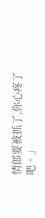情郎要被抓了,你心疼了吧。」